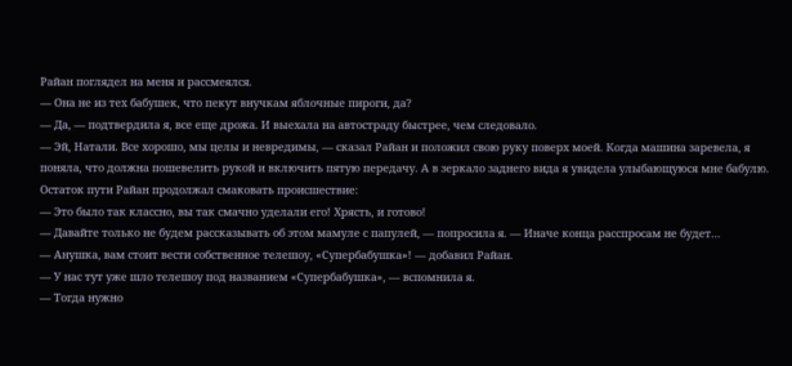Райан поглядел на меня и рассмеялся.
— Она не из тех бабушек, что пекут внучкам яблочные пироги, да?
— Да, — подтвердила я, все еще дрожа. И выехала на автостраду быстрее, чем следовало.
— Эй, Натали. Все хорошо, мы целы и невредимы, — сказал Райан и положил свою руку поверх моей. Когда машина заревела, я поняла, что должна пошевелить рукой и включить пятую передачу. А в зеркало заднего вида я увидела улыбающуюся мне бабулю.
Остаток пути Райан продолжал смаковать происшествие:
— Это было так классно, вы так смачно уделали его! Хрясть, и готово!
— Давайте только не будем рассказывать об этом мамуле с папулей, — попросила я. — Иначе конца расспросам не будет…
— Анушка, вам стоит вести собственное телешоу, «Супербабушка»! — добавил Райан.
— У нас тут уже шло телешоу под названием «Супербабушка», — вспомнила я.
— Тогда нужно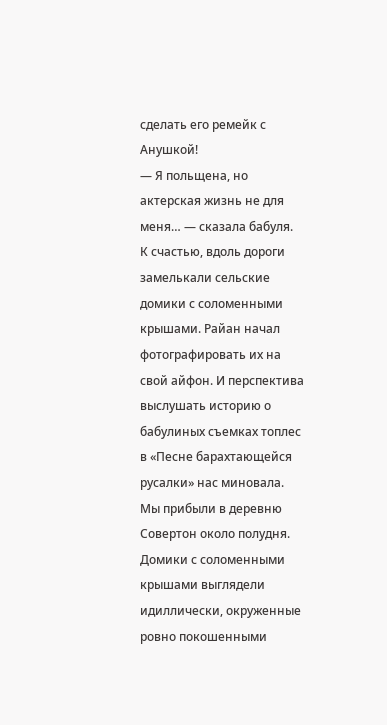сделать его ремейк с Анушкой!
— Я польщена, но актерская жизнь не для меня… — сказала бабуля.
К счастью, вдоль дороги замелькали сельские домики с соломенными крышами. Райан начал фотографировать их на свой айфон. И перспектива выслушать историю о бабулиных съемках топлес в «Песне барахтающейся русалки» нас миновала.
Мы прибыли в деревню Совертон около полудня. Домики с соломенными крышами выглядели идиллически, окруженные ровно покошенными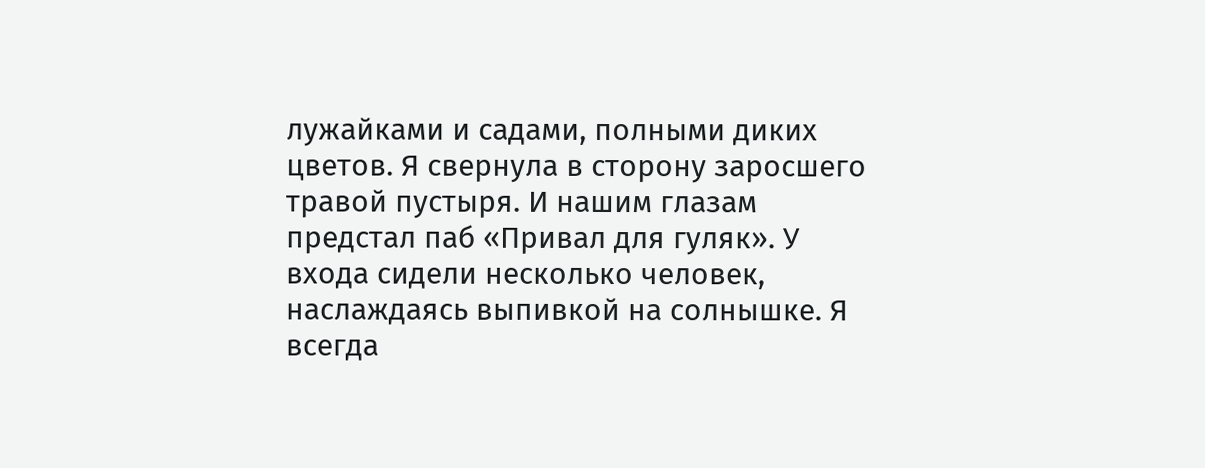лужайками и садами, полными диких цветов. Я свернула в сторону заросшего травой пустыря. И нашим глазам предстал паб «Привал для гуляк». У входа сидели несколько человек, наслаждаясь выпивкой на солнышке. Я всегда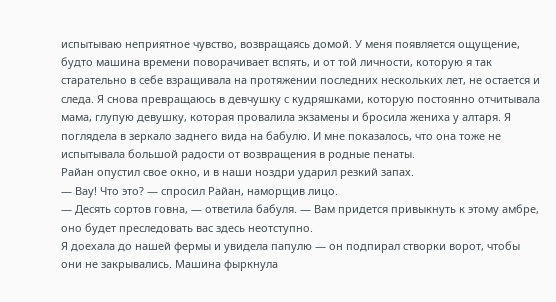испытываю неприятное чувство, возвращаясь домой. У меня появляется ощущение, будто машина времени поворачивает вспять, и от той личности, которую я так старательно в себе взращивала на протяжении последних нескольких лет, не остается и следа. Я снова превращаюсь в девчушку с кудряшками, которую постоянно отчитывала мама, глупую девушку, которая провалила экзамены и бросила жениха у алтаря. Я поглядела в зеркало заднего вида на бабулю. И мне показалось, что она тоже не испытывала большой радости от возвращения в родные пенаты.
Райан опустил свое окно, и в наши ноздри ударил резкий запах.
— Вау! Что это? — спросил Райан, наморщив лицо.
— Десять сортов говна, — ответила бабуля. — Вам придется привыкнуть к этому амбре, оно будет преследовать вас здесь неотступно.
Я доехала до нашей фермы и увидела папулю — он подпирал створки ворот, чтобы они не закрывались. Машина фыркнула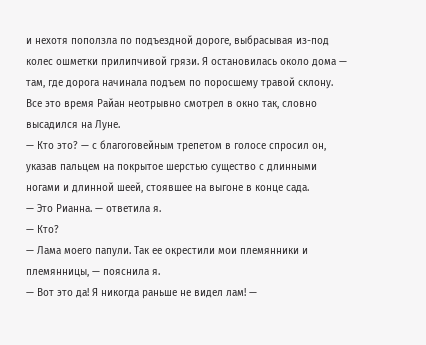и нехотя поползла по подъездной дороге, выбрасывая из-под колес ошметки прилипчивой грязи. Я остановилась около дома — там, где дорога начинала подъем по поросшему травой склону. Все это время Райан неотрывно смотрел в окно так, словно высадился на Луне.
— Кто это? — с благоговейным трепетом в голосе спросил он, указав пальцем на покрытое шерстью существо с длинными ногами и длинной шеей, стоявшее на выгоне в конце сада.
— Это Рианна. — ответила я.
— Кто?
— Лама моего папули. Так ее окрестили мои племянники и племянницы, — пояснила я.
— Вот это да! Я никогда раньше не видел лам! —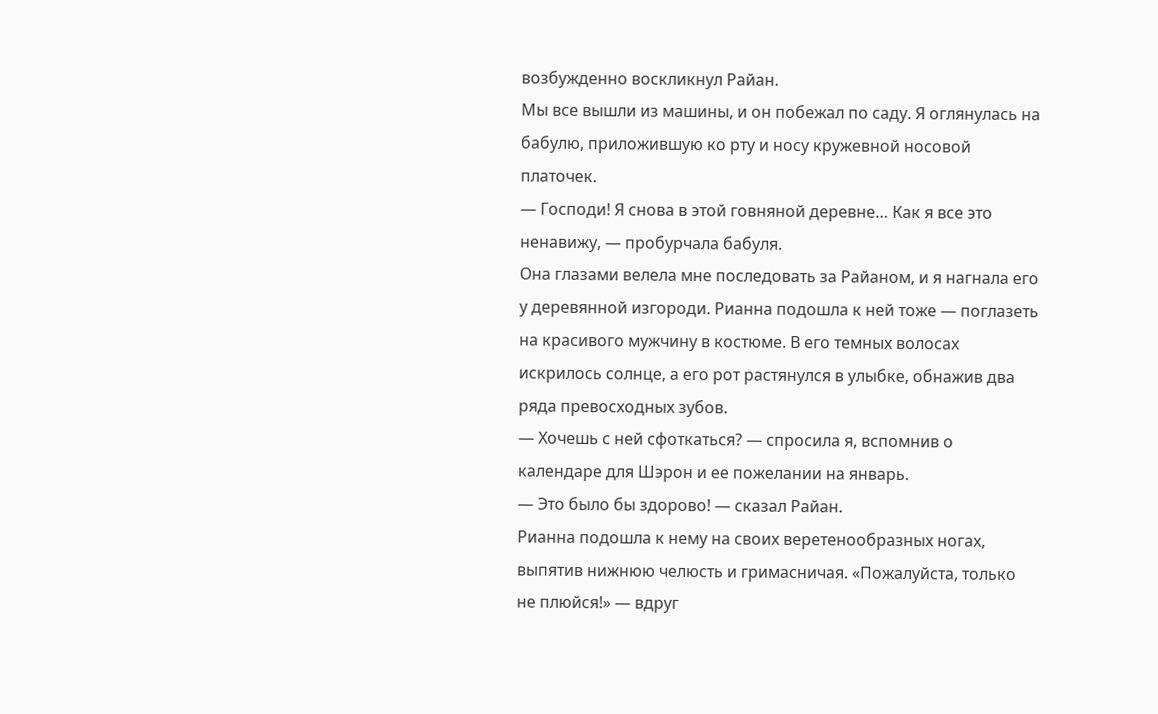возбужденно воскликнул Райан.
Мы все вышли из машины, и он побежал по саду. Я оглянулась на бабулю, приложившую ко рту и носу кружевной носовой платочек.
— Господи! Я снова в этой говняной деревне… Как я все это ненавижу, — пробурчала бабуля.
Она глазами велела мне последовать за Райаном, и я нагнала его у деревянной изгороди. Рианна подошла к ней тоже — поглазеть на красивого мужчину в костюме. В его темных волосах искрилось солнце, а его рот растянулся в улыбке, обнажив два ряда превосходных зубов.
— Хочешь с ней сфоткаться? — спросила я, вспомнив о календаре для Шэрон и ее пожелании на январь.
— Это было бы здорово! — сказал Райан.
Рианна подошла к нему на своих веретенообразных ногах, выпятив нижнюю челюсть и гримасничая. «Пожалуйста, только не плюйся!» — вдруг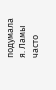подумала я. Ламы часто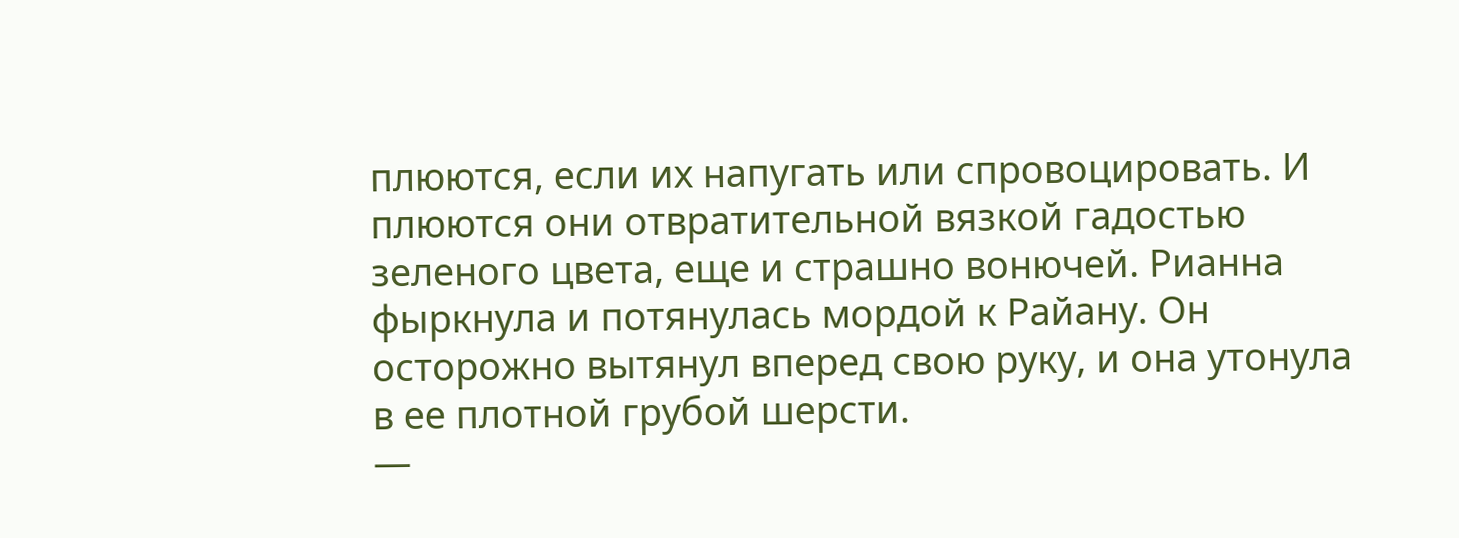плюются, если их напугать или спровоцировать. И плюются они отвратительной вязкой гадостью зеленого цвета, еще и страшно вонючей. Рианна фыркнула и потянулась мордой к Райану. Он осторожно вытянул вперед свою руку, и она утонула в ее плотной грубой шерсти.
—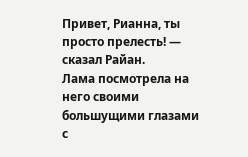Привет, Рианна, ты просто прелесть! — сказал Райан.
Лама посмотрела на него своими большущими глазами с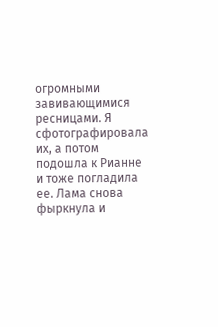огромными завивающимися ресницами. Я сфотографировала их, а потом подошла к Рианне и тоже погладила ее. Лама снова фыркнула и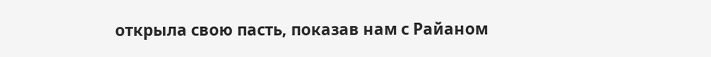открыла свою пасть, показав нам с Райаном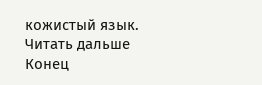кожистый язык.
Читать дальше
Конец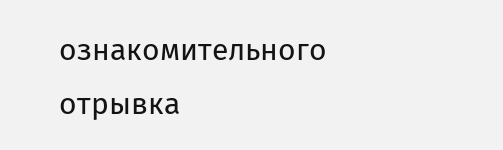ознакомительного отрывка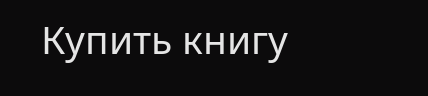Купить книгу